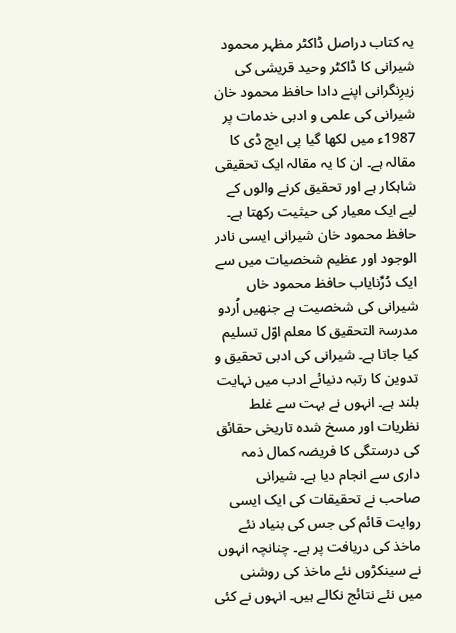یہ کتاب دراصل ڈاکٹر مظہر محمود شیرانی کا ڈاکٹر وحید قریشی کی زیرِنگرانی اپنے دادا حافظ محمود خان شیرانی کی علمی و ادبی خدمات پر 1987ء میں لکھا گیا پی ایچ ڈی کا مقالہ ہے۔ ان کا یہ مقالہ ایک تحقیقی شاہکار ہے اور تحقیق کرنے والوں کے لیے ایک معیار کی حیثیت رکھتا ہے۔ حافظ محمود خان شیرانی ایسی نادر الوجود اور عظیم شخصیات میں سے ایک دُرِّنایاب حافظ محمود خاں شیرانی کی شخصیت ہے جنھیں اُردو مدرسۃ التحقیق کا معلم اوّل تسلیم کیا جاتا ہے۔ شیرانی کی ادبی تحقیق و تدوین کا رتبہ دنیائے ادب میں نہایت بلند ہے۔ انہوں نے بہت سے غلط نظریات اور مسخ شدہ تاریخی حقائق کی درستگی کا فریضہ کمال ذمہ داری سے انجام دیا ہے۔ شیرانی صاحب نے تحقیقات کی ایک ایسی روایت قائم کی جس کی بنیاد نئے ماخذ کی دریافت پر ہے۔ چنانچہ انہوں نے سینکڑوں نئے ماخذ کی روشنی میں نئے نتائج نکالے ہیں۔ انہوں نے کئی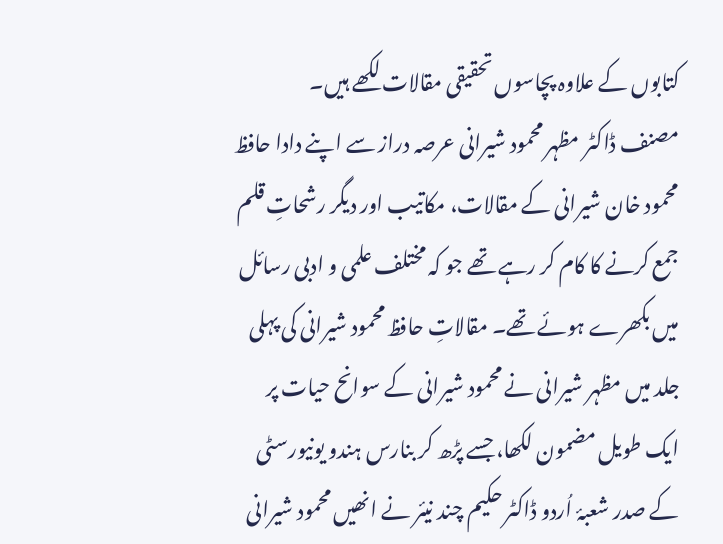کتابوں کے علاوہ پچاسوں تحقیقی مقالات لکھے ہیں۔
مصنف ڈاکٹر مظہر محمود شیرانی عرصہ دراز سے اپنے دادا حافظ محمود خان شیرانی کے مقالات، مکاتیب اور دیگر رشحاتِ قلم جمع کرنے کا کام کر رہے تھے جو کہ مختلف علمی و ادبی رسائل میں بکھرے ہوئے تھے۔ مقالاتِ حافظ محمود شیرانی کی پہلی جلد میں مظہر شیرانی نے محمود شیرانی کے سوانح حیات پر ایک طویل مضمون لکھا، جسے پڑھ کر بنارس ہندو یونیورسٹی کے صدر شعبۂ اُردو ڈاکٹر حکیم چند نیئر نے انھیں محمود شیرانی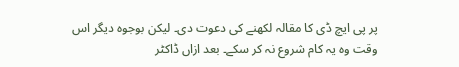پر پی ایچ ڈی کا مقالہ لکھنے کی دعوت دی۔ لیکن بوجوہ دیگر اس وقت وہ یہ کام شروع نہ کر سکے۔ بعد ازاں ڈاکٹر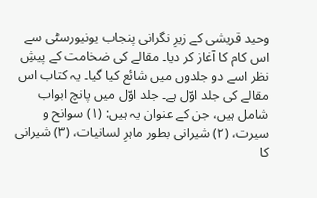وحید قریشی کے زیرِ نگرانی پنجاب یونیورسٹی سے اس کام کا آغاز کر دیا۔ مقالے کی ضخامت کے پیشِ نظر اسے دو جلدوں میں شائع کیا گیا۔ یہ کتاب اس مقالے کی جلد اوّل ہے۔ جلد اوّل میں پانچ ابواب شامل ہیں، جن کے عنوان یہ ہیں: (۱) سوانح و سیرت، (۲) شیرانی بطور ماہرِ لسانیات، (۳) شیرانی کا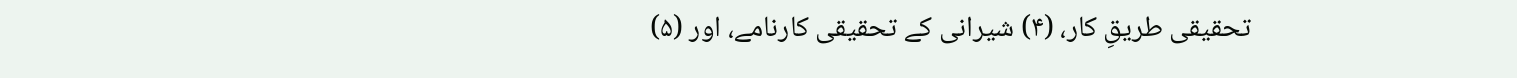تحقیقی طریقِ کار، (۴) شیرانی کے تحقیقی کارنامے، اور (۵)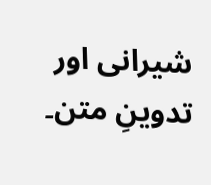شیرانی اور تدوینِ متن۔